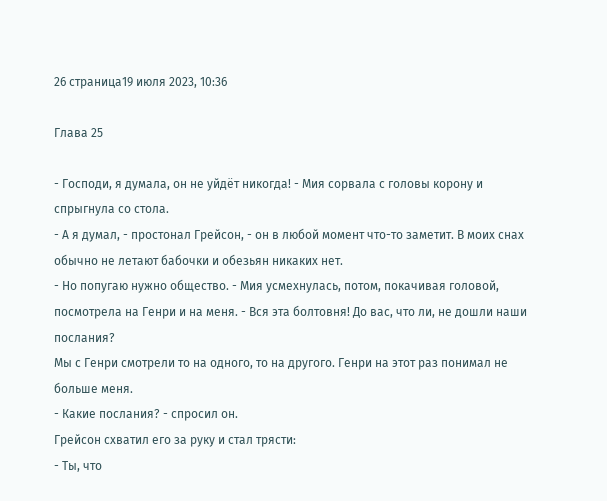26 страница19 июля 2023, 10:36

Глава 25

- Господи, я думала, он не уйдёт никогда! - Мия сорвала с головы корону и спрыгнула со стола.
- А я думал, - простонал Грейсон, - он в любой момент что-то заметит. В моих снах обычно не летают бабочки и обезьян никаких нет.
- Но попугаю нужно общество. - Мия усмехнулась, потом, покачивая головой, посмотрела на Генри и на меня. - Вся эта болтовня! До вас, что ли, не дошли наши послания?
Мы с Генри смотрели то на одного, то на другого. Генри на этот раз понимал не больше меня.
- Какие послания? - спросил он.
Грейсон схватил его за руку и стал трясти:
- Ты, что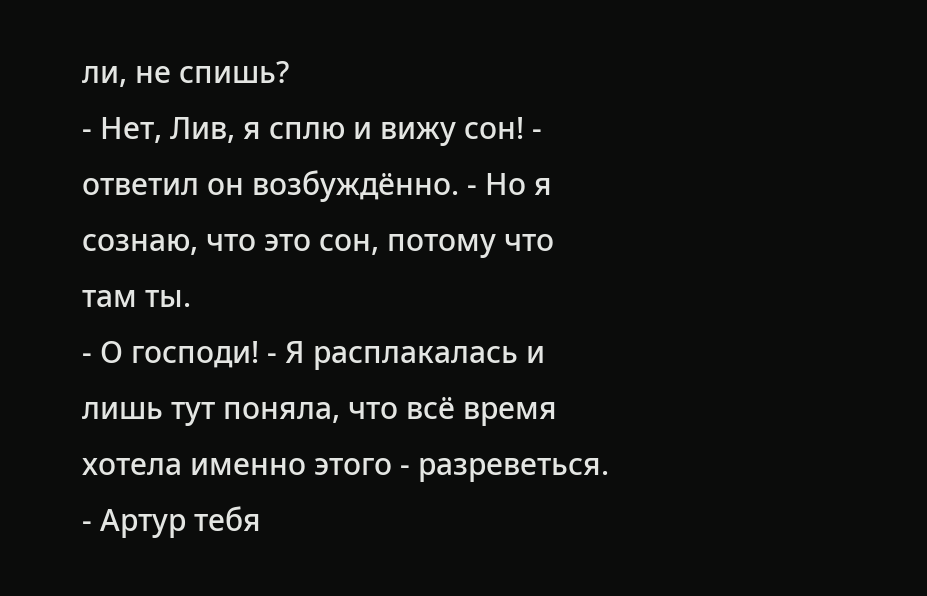ли, не спишь?
- Нет, Лив, я сплю и вижу сон! - ответил он возбуждённо. - Но я сознаю, что это сон, потому что там ты.
- О господи! - Я расплакалась и лишь тут поняла, что всё время хотела именно этого - разреветься. - Артур тебя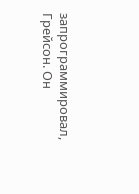запрограммировал, Грейсон. Он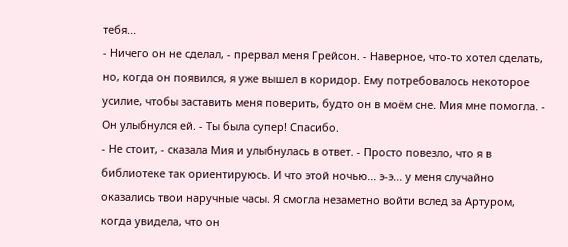тебя...
- Ничего он не сделал, - прервал меня Грейсон. - Наверное, что-то хотел сделать, но, когда он появился, я уже вышел в коридор. Ему потребовалось некоторое усилие, чтобы заставить меня поверить, будто он в моём сне. Мия мне помогла. - Он улыбнулся ей. - Ты была супер! Спасибо.
- Не стоит, - сказала Мия и улыбнулась в ответ. - Просто повезло, что я в библиотеке так ориентируюсь. И что этой ночью... э-э... у меня случайно оказались твои наручные часы. Я смогла незаметно войти вслед за Артуром, когда увидела, что он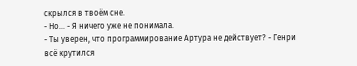скрылся в твоём сне.
- Но... - Я ничего уже не понимала.
- Ты уверен, что программирование Артура не действует? - Генри всё крутился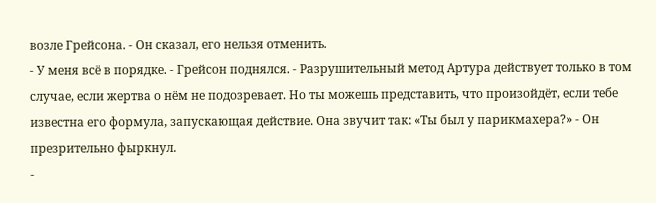возле Грейсона. - Он сказал, его нельзя отменить.
- У меня всё в порядке. - Грейсон поднялся. - Разрушительный метод Артура действует только в том случае, если жертва о нём не подозревает. Но ты можешь представить, что произойдёт, если тебе известна его формула, запускающая действие. Она звучит так: «Ты был у парикмахера?» - Он презрительно фыркнул.
-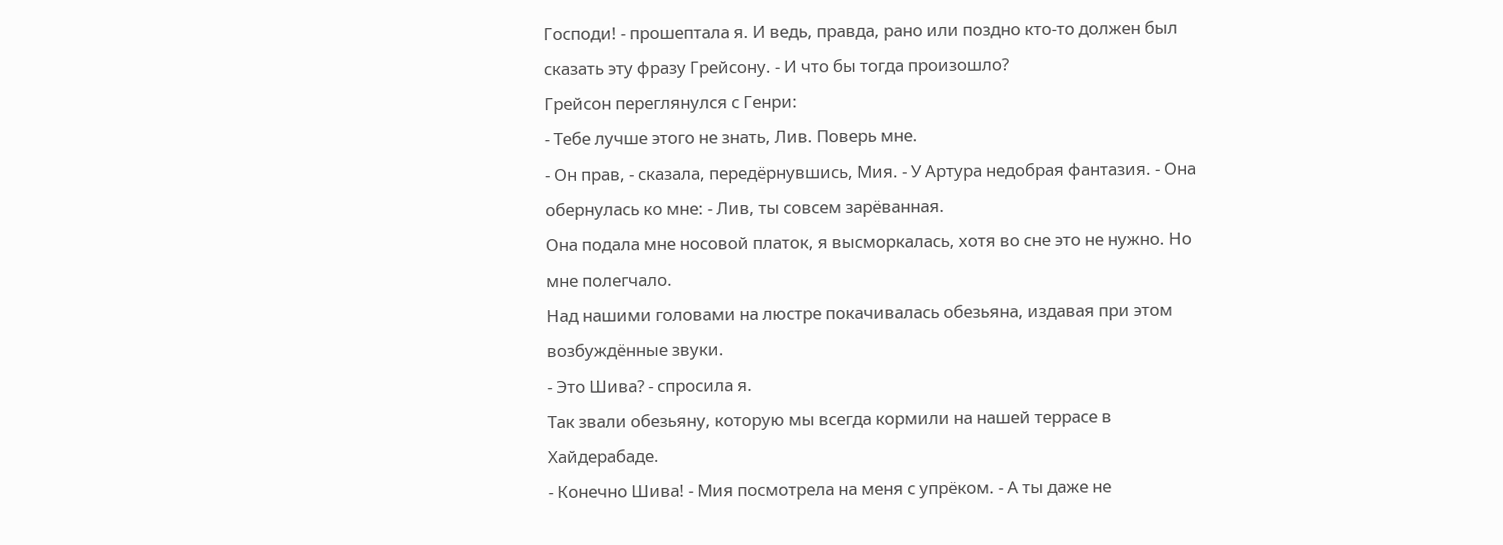Господи! - прошептала я. И ведь, правда, рано или поздно кто-то должен был сказать эту фразу Грейсону. - И что бы тогда произошло?
Грейсон переглянулся с Генри:
- Тебе лучше этого не знать, Лив. Поверь мне.
- Он прав, - сказала, передёрнувшись, Мия. - У Артура недобрая фантазия. - Она обернулась ко мне: - Лив, ты совсем зарёванная.
Она подала мне носовой платок, я высморкалась, хотя во сне это не нужно. Но мне полегчало.
Над нашими головами на люстре покачивалась обезьяна, издавая при этом возбуждённые звуки.
- Это Шива? - спросила я.
Так звали обезьяну, которую мы всегда кормили на нашей террасе в Хайдерабаде.
- Конечно Шива! - Мия посмотрела на меня с упрёком. - А ты даже не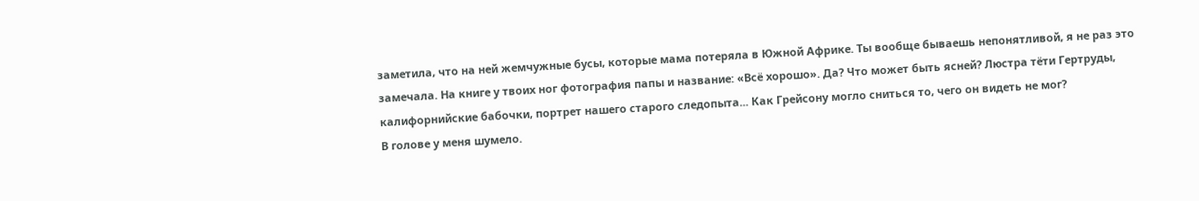заметила, что на ней жемчужные бусы, которые мама потеряла в Южной Африке. Ты вообще бываешь непонятливой, я не раз это замечала. На книге у твоих ног фотография папы и название: «Всё хорошо». Да? Что может быть ясней? Люстра тёти Гертруды, калифорнийские бабочки, портрет нашего старого следопыта... Как Грейсону могло сниться то, чего он видеть не мог?
В голове у меня шумело.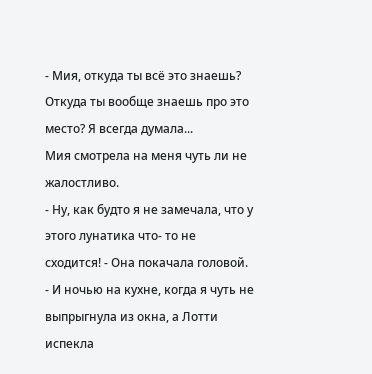- Мия, откуда ты всё это знаешь? Откуда ты вообще знаешь про это место? Я всегда думала...
Мия смотрела на меня чуть ли не жалостливо.
- Ну, как будто я не замечала, что у этого лунатика что- то не сходится! - Она покачала головой. - И ночью на кухне, когда я чуть не выпрыгнула из окна, а Лотти испекла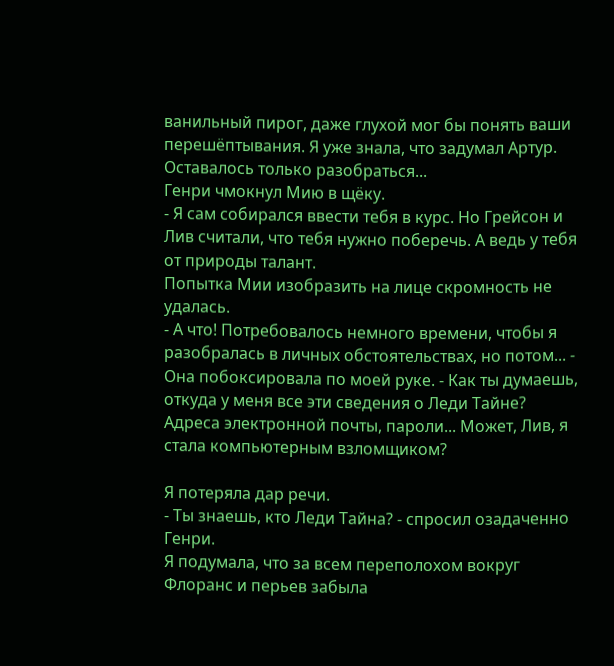ванильный пирог, даже глухой мог бы понять ваши перешёптывания. Я уже знала, что задумал Артур. Оставалось только разобраться...
Генри чмокнул Мию в щёку.
- Я сам собирался ввести тебя в курс. Но Грейсон и Лив считали, что тебя нужно поберечь. А ведь у тебя от природы талант.
Попытка Мии изобразить на лице скромность не удалась.
- А что! Потребовалось немного времени, чтобы я разобралась в личных обстоятельствах, но потом... - Она побоксировала по моей руке. - Как ты думаешь, откуда у меня все эти сведения о Леди Тайне? Адреса электронной почты, пароли... Может, Лив, я стала компьютерным взломщиком?

Я потеряла дар речи.
- Ты знаешь, кто Леди Тайна? - спросил озадаченно Генри.
Я подумала, что за всем переполохом вокруг Флоранс и перьев забыла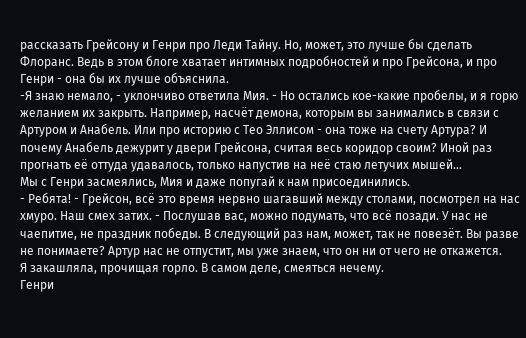рассказать Грейсону и Генри про Леди Тайну. Но, может, это лучше бы сделать Флоранс. Ведь в этом блоге хватает интимных подробностей и про Грейсона, и про Генри - она бы их лучше объяснила.
-Я знаю немало, - уклончиво ответила Мия. - Но остались кое-какие пробелы, и я горю желанием их закрыть. Например, насчёт демона, которым вы занимались в связи с Артуром и Анабель. Или про историю с Тео Эллисом - она тоже на счету Артура? И почему Анабель дежурит у двери Грейсона, считая весь коридор своим? Иной раз прогнать её оттуда удавалось, только напустив на неё стаю летучих мышей...
Мы с Генри засмеялись, Мия и даже попугай к нам присоединились.
- Ребята! - Грейсон, всё это время нервно шагавший между столами, посмотрел на нас хмуро. Наш смех затих. - Послушав вас, можно подумать, что всё позади. У нас не чаепитие, не праздник победы. В следующий раз нам, может, так не повезёт. Вы разве не понимаете? Артур нас не отпустит, мы уже знаем, что он ни от чего не откажется.
Я закашляла, прочищая горло. В самом деле, смеяться нечему.
Генри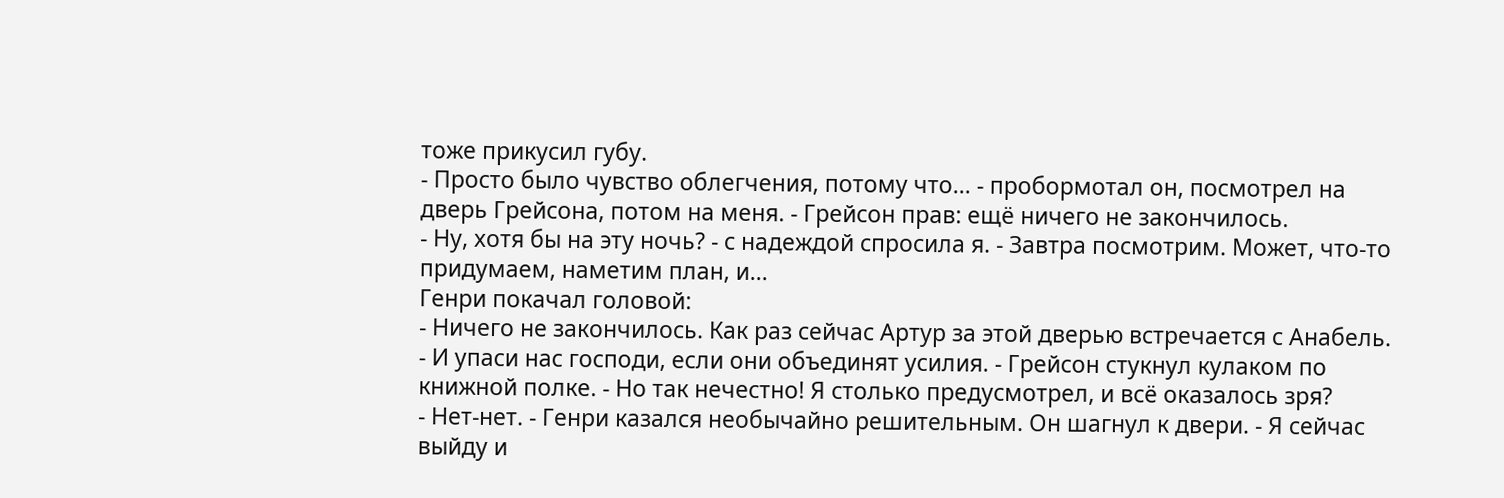тоже прикусил губу.
- Просто было чувство облегчения, потому что... - пробормотал он, посмотрел на дверь Грейсона, потом на меня. - Грейсон прав: ещё ничего не закончилось.
- Ну, хотя бы на эту ночь? - с надеждой спросила я. - Завтра посмотрим. Может, что-то придумаем, наметим план, и...
Генри покачал головой:
- Ничего не закончилось. Как раз сейчас Артур за этой дверью встречается с Анабель.
- И упаси нас господи, если они объединят усилия. - Грейсон стукнул кулаком по книжной полке. - Но так нечестно! Я столько предусмотрел, и всё оказалось зря?
- Нет-нет. - Генри казался необычайно решительным. Он шагнул к двери. - Я сейчас выйду и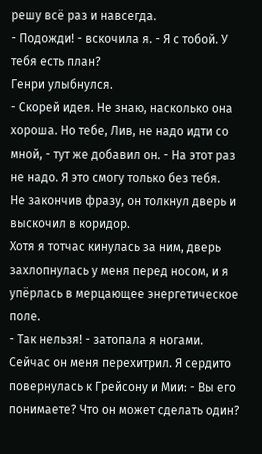решу всё раз и навсегда.
- Подожди! - вскочила я. - Я с тобой. У тебя есть план?
Генри улыбнулся.
- Скорей идея. Не знаю, насколько она хороша. Но тебе, Лив, не надо идти со мной, - тут же добавил он. - На этот раз не надо. Я это смогу только без тебя.
Не закончив фразу, он толкнул дверь и выскочил в коридор.
Хотя я тотчас кинулась за ним, дверь захлопнулась у меня перед носом, и я упёрлась в мерцающее энергетическое поле.
- Так нельзя! - затопала я ногами. Сейчас он меня перехитрил. Я сердито повернулась к Грейсону и Мии: - Вы его понимаете? Что он может сделать один?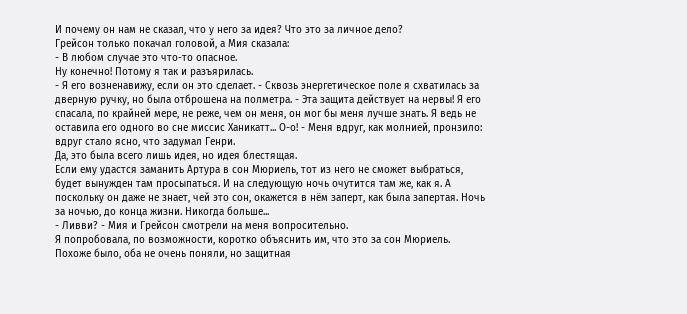И почему он нам не сказал, что у него за идея? Что это за личное дело?
Грейсон только покачал головой, а Мия сказала:
- В любом случае это что-то опасное.
Ну конечно! Потому я так и разъярилась.
- Я его возненавижу, если он это сделает. - Сквозь энергетическое поле я схватилась за дверную ручку, но была отброшена на полметра. - Эта защита действует на нервы! Я его спасала, по крайней мере, не реже, чем он меня, он мог бы меня лучше знать. Я ведь не оставила его одного во сне миссис Ханикатт... О-о! - Меня вдруг, как молнией, пронзило: вдруг стало ясно, что задумал Генри.
Да, это была всего лишь идея, но идея блестящая.
Если ему удастся заманить Артура в сон Мюриель, тот из него не сможет выбраться, будет вынужден там просыпаться. И на следующую ночь очутится там же, как я. А поскольку он даже не знает, чей это сон, окажется в нём заперт, как была запертая. Ночь за ночью, до конца жизни. Никогда больше...
- Ливви? - Мия и Грейсон смотрели на меня вопросительно.
Я попробовала, по возможности, коротко объяснить им, что это за сон Мюриель. Похоже было, оба не очень поняли, но защитная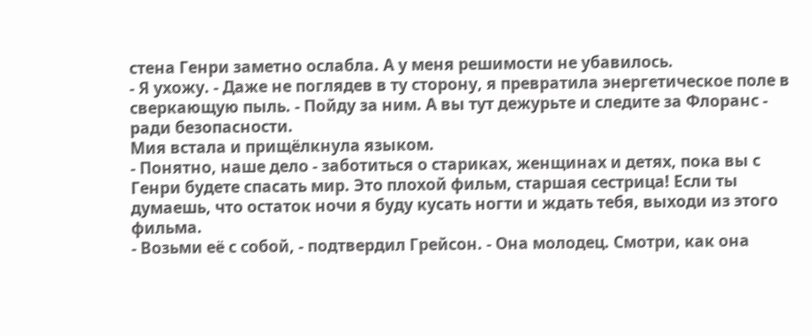стена Генри заметно ослабла. А у меня решимости не убавилось.
- Я ухожу. - Даже не поглядев в ту сторону, я превратила энергетическое поле в сверкающую пыль. - Пойду за ним. А вы тут дежурьте и следите за Флоранс - ради безопасности.
Мия встала и прищёлкнула языком.
- Понятно, наше дело - заботиться о стариках, женщинах и детях, пока вы с Генри будете спасать мир. Это плохой фильм, старшая сестрица! Если ты думаешь, что остаток ночи я буду кусать ногти и ждать тебя, выходи из этого фильма.
- Возьми её с собой, - подтвердил Грейсон. - Она молодец. Смотри, как она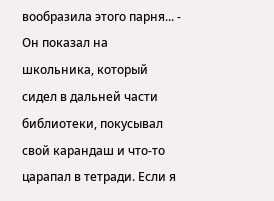вообразила этого парня... - Он показал на школьника, который сидел в дальней части библиотеки, покусывал свой карандаш и что-то царапал в тетради. Если я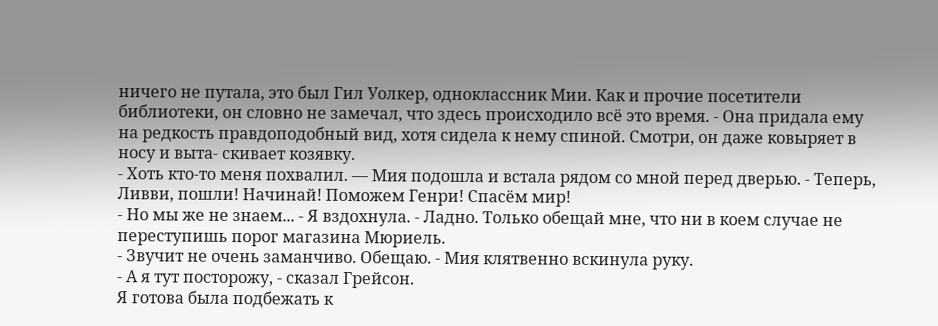ничего не путала, это был Гил Уолкер, одноклассник Мии. Как и прочие посетители библиотеки, он словно не замечал, что здесь происходило всё это время. - Она придала ему на редкость правдоподобный вид, хотя сидела к нему спиной. Смотри, он даже ковыряет в носу и выта- скивает козявку.
- Хоть кто-то меня похвалил. — Мия подошла и встала рядом со мной перед дверью. - Теперь, Ливви, пошли! Начинай! Поможем Генри! Спасём мир!
- Но мы же не знаем... - Я вздохнула. - Ладно. Только обещай мне, что ни в коем случае не переступишь порог магазина Мюриель.
- Звучит не очень заманчиво. Обещаю. - Мия клятвенно вскинула руку.
- А я тут посторожу, - сказал Грейсон.
Я готова была подбежать к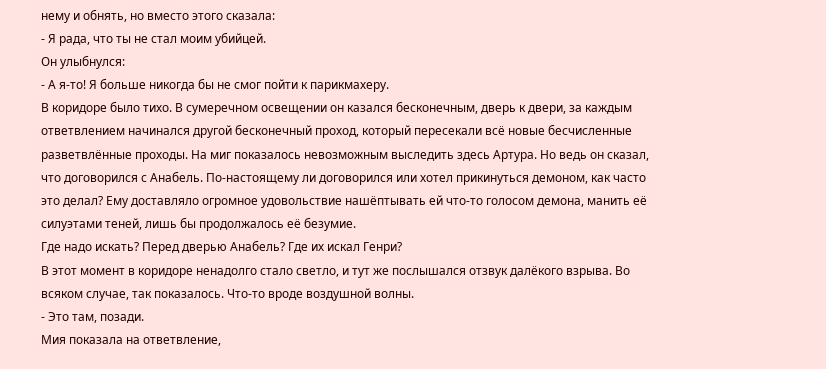нему и обнять, но вместо этого сказала:
- Я рада, что ты не стал моим убийцей.
Он улыбнулся:
- А я-то! Я больше никогда бы не смог пойти к парикмахеру.
В коридоре было тихо. В сумеречном освещении он казался бесконечным, дверь к двери, за каждым ответвлением начинался другой бесконечный проход, который пересекали всё новые бесчисленные разветвлённые проходы. На миг показалось невозможным выследить здесь Артура. Но ведь он сказал, что договорился с Анабель. По-настоящему ли договорился или хотел прикинуться демоном, как часто это делал? Ему доставляло огромное удовольствие нашёптывать ей что-то голосом демона, манить её силуэтами теней, лишь бы продолжалось её безумие.
Где надо искать? Перед дверью Анабель? Где их искал Генри?
В этот момент в коридоре ненадолго стало светло, и тут же послышался отзвук далёкого взрыва. Во всяком случае, так показалось. Что-то вроде воздушной волны.
- Это там, позади.
Мия показала на ответвление,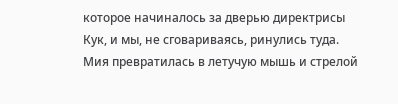которое начиналось за дверью директрисы Кук, и мы, не сговариваясь, ринулись туда. Мия превратилась в летучую мышь и стрелой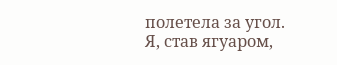полетела за угол.
Я, став ягуаром,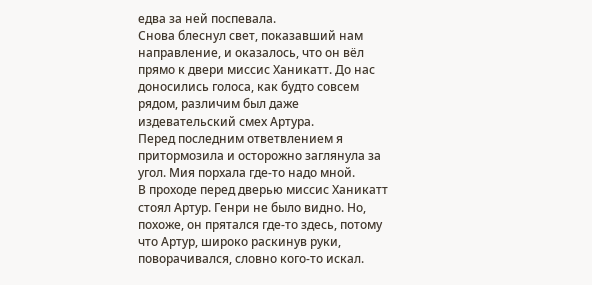едва за ней поспевала.
Снова блеснул свет, показавший нам направление, и оказалось, что он вёл прямо к двери миссис Ханикатт. До нас доносились голоса, как будто совсем рядом, различим был даже издевательский смех Артура.
Перед последним ответвлением я притормозила и осторожно заглянула за угол. Мия порхала где-то надо мной.
В проходе перед дверью миссис Ханикатт стоял Артур. Генри не было видно. Но, похоже, он прятался где-то здесь, потому что Артур, широко раскинув руки, поворачивался, словно кого-то искал.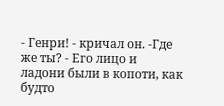- Генри! - кричал он. -Где же ты? - Его лицо и ладони были в копоти, как будто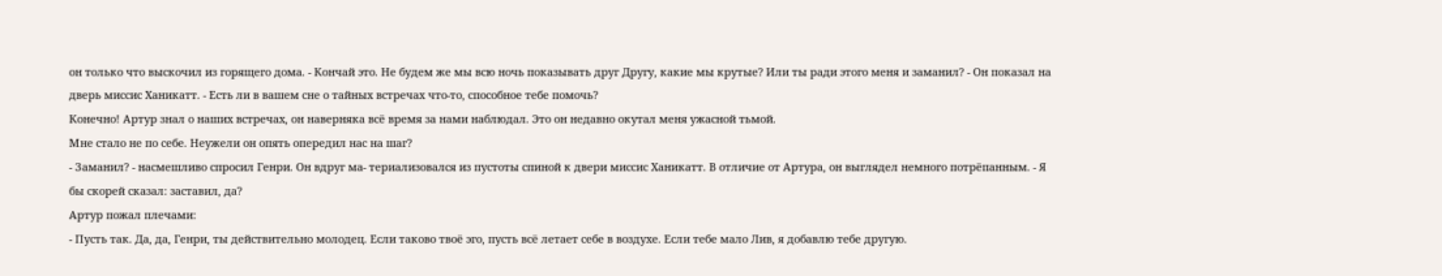он только что выскочил из горящего дома. - Кончай это. Не будем же мы всю ночь показывать друг Другу, какие мы крутые? Или ты ради этого меня и заманил? - Он показал на дверь миссис Ханикатт. - Есть ли в вашем сне о тайных встречах что-то, способное тебе помочь?
Конечно! Артур знал о наших встречах, он наверняка всё время за нами наблюдал. Это он недавно окутал меня ужасной тьмой.
Мне стало не по себе. Неужели он опять опередил нас на шаг?
- Заманил? - насмешливо спросил Генри. Он вдруг ма- териализовался из пустоты спиной к двери миссис Ханикатт. В отличие от Артура, он выглядел немного потрёпанным. - Я бы скорей сказал: заставил, да?
Артур пожал плечами:
- Пусть так. Да, да, Генри, ты действительно молодец. Если таково твоё эго, пусть всё летает себе в воздухе. Если тебе мало Лив, я добавлю тебе другую.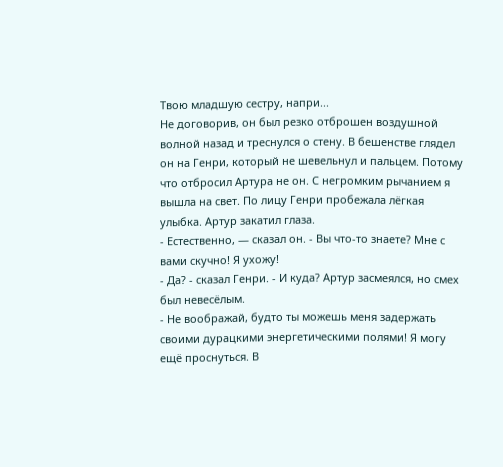Твою младшую сестру, напри...
Не договорив, он был резко отброшен воздушной волной назад и треснулся о стену. В бешенстве глядел он на Генри, который не шевельнул и пальцем. Потому что отбросил Артура не он. С негромким рычанием я вышла на свет. По лицу Генри пробежала лёгкая улыбка. Артур закатил глаза.
- Естественно, — сказал он. - Вы что-то знаете? Мне с вами скучно! Я ухожу!
- Да? - сказал Генри. - И куда? Артур засмеялся, но смех был невесёлым.
- Не воображай, будто ты можешь меня задержать своими дурацкими энергетическими полями! Я могу ещё проснуться. В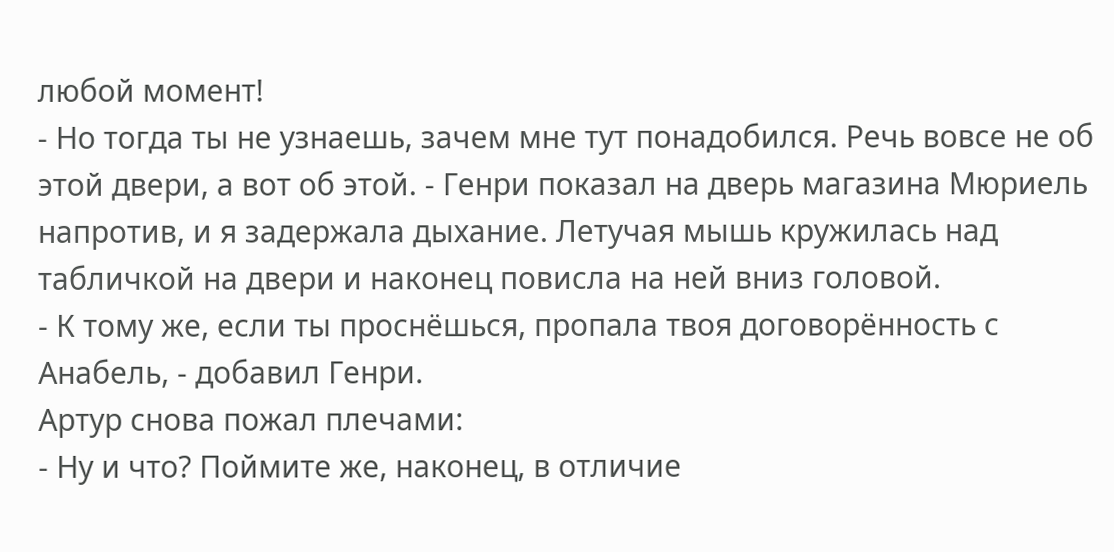любой момент!
- Но тогда ты не узнаешь, зачем мне тут понадобился. Речь вовсе не об этой двери, а вот об этой. - Генри показал на дверь магазина Мюриель напротив, и я задержала дыхание. Летучая мышь кружилась над табличкой на двери и наконец повисла на ней вниз головой.
- К тому же, если ты проснёшься, пропала твоя договорённость с Анабель, - добавил Генри.
Артур снова пожал плечами:
- Ну и что? Поймите же, наконец, в отличие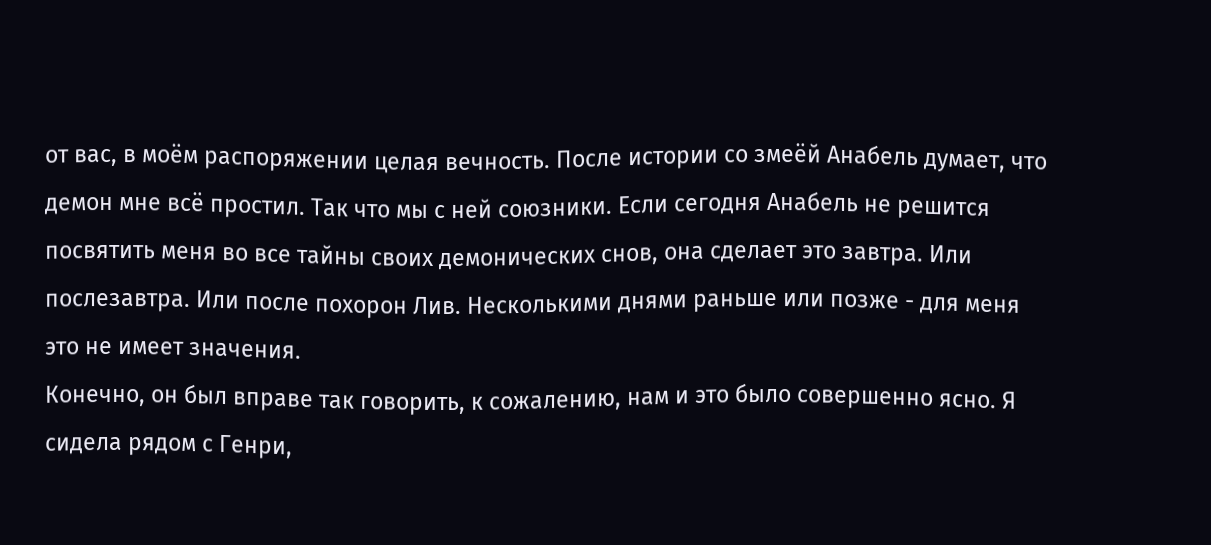от вас, в моём распоряжении целая вечность. После истории со змеёй Анабель думает, что демон мне всё простил. Так что мы с ней союзники. Если сегодня Анабель не решится посвятить меня во все тайны своих демонических снов, она сделает это завтра. Или послезавтра. Или после похорон Лив. Несколькими днями раньше или позже - для меня это не имеет значения.
Конечно, он был вправе так говорить, к сожалению, нам и это было совершенно ясно. Я сидела рядом с Генри,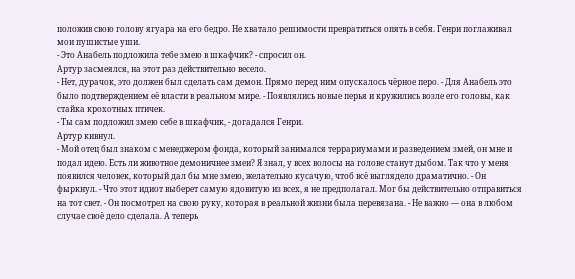положив свою голову ягуара на его бедро. Не хватало решимости превратиться опять в себя. Генри поглаживал мои пушистые уши.
- Это Анабель подложила тебе змею в шкафчик? - спросил он.
Артур засмеялся, на этот раз действительно весело.
- Нет, дурачок, это должен был сделать сам демон. Прямо перед ним опускалось чёрное перо. - Для Анабель это было подтверждением её власти в реальном мире. - Появлялись новые перья и кружились возле его головы, как стайка крохотных птичек.
- Ты сам подложил змею себе в шкафчик, - догадался Генри.
Артур кивнул.
- Мой отец был знаком с менеджером фонда, который занимался террариумами и разведением змей, он мне и подал идею. Есть ли животное демоничнее змеи? Я знал, у всех волосы на голове станут дыбом. Так что у меня появился человек, который дал бы мне змею, желательно кусачую, чтоб всё выглядело драматично. - Он фыркнул. - Что этот идиот выберет самую ядовитую из всех, я не предполагал. Мог бы действительно отправиться на тот свет. - Он посмотрел на свою руку, которая в реальной жизни была перевязана. - Не важно — она в любом случае своё дело сделала. А теперь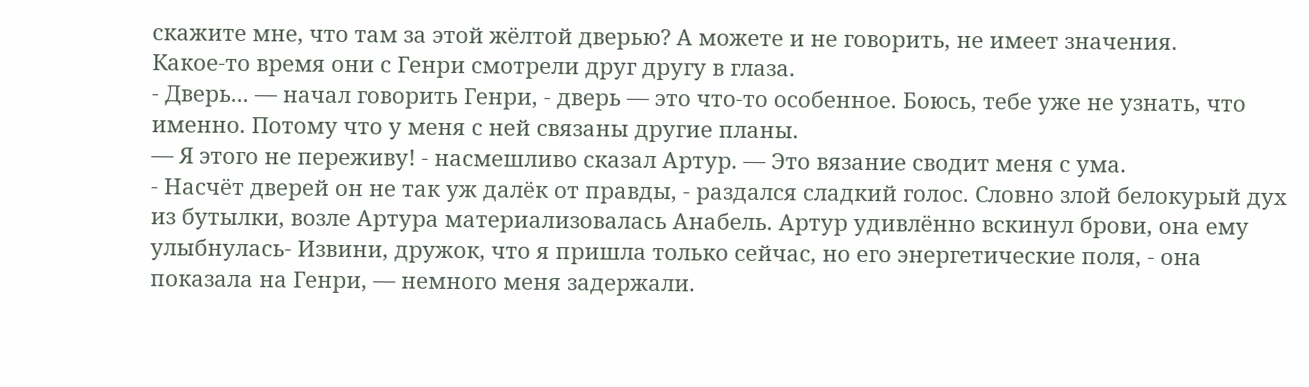скажите мне, что там за этой жёлтой дверью? А можете и не говорить, не имеет значения.
Какое-то время они с Генри смотрели друг другу в глаза.
- Дверь... — начал говорить Генри, - дверь — это что-то особенное. Боюсь, тебе уже не узнать, что именно. Потому что у меня с ней связаны другие планы.
— Я этого не переживу! - насмешливо сказал Артур. — Это вязание сводит меня с ума.
- Насчёт дверей он не так уж далёк от правды, - раздался сладкий голос. Словно злой белокурый дух из бутылки, возле Артура материализовалась Анабель. Артур удивлённо вскинул брови, она ему улыбнулась- Извини, дружок, что я пришла только сейчас, но его энергетические поля, - она показала на Генри, — немного меня задержали.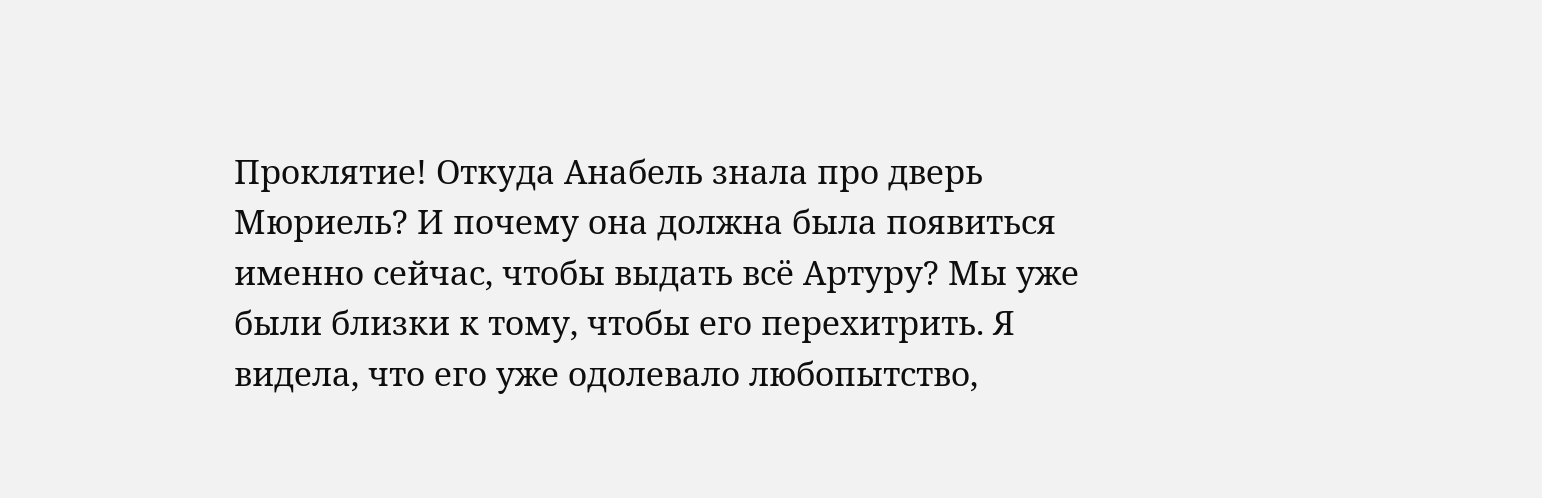Проклятие! Откуда Анабель знала про дверь Мюриель? И почему она должна была появиться именно сейчас, чтобы выдать всё Артуру? Мы уже были близки к тому, чтобы его перехитрить. Я видела, что его уже одолевало любопытство,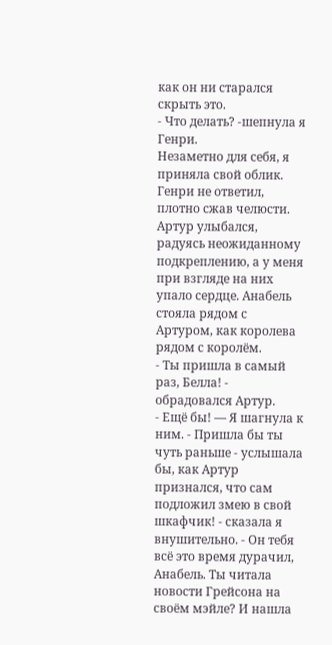как он ни старался скрыть это.
- Что делать? -шепнула я Генри.
Незаметно для себя, я приняла свой облик. Генри не ответил, плотно сжав челюсти.
Артур улыбался, радуясь неожиданному подкреплению, а у меня при взгляде на них упало сердце. Анабель стояла рядом с Артуром, как королева рядом с королём.
- Ты пришла в самый раз, Белла! - обрадовался Артур.
- Ещё бы! — Я шагнула к ним. - Пришла бы ты чуть раньше - услышала бы, как Артур признался, что сам подложил змею в свой шкафчик! - сказала я внушительно. - Он тебя всё это время дурачил, Анабель. Ты читала новости Грейсона на своём мэйле? И нашла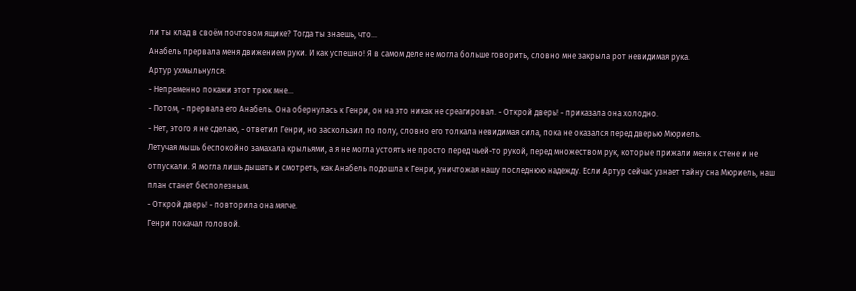ли ты клад в своём почтовом ящике? Тогда ты знаешь, что...
Анабель прервала меня движением руки. И как успешно! Я в самом деле не могла больше говорить, словно мне закрыла рот невидимая рука.
Артур ухмыльнулся:
- Непременно покажи этот трюк мне...
- Потом, - прервала его Анабель. Она обернулась к Генри, он на это никак не среагировал. - Открой дверь! - приказала она холодно.
- Нет, этого я не сделаю, - ответил Генри, но заскользил по полу, словно его толкала невидимая сила, пока не оказался перед дверью Мюриель.
Летучая мышь беспокойно замахала крыльями, а я не могла устоять не просто перед чьей-то рукой, перед множеством рук, которые прижали меня к стене и не отпускали. Я могла лишь дышать и смотреть, как Анабель подошла к Генри, уничтожая нашу последнюю надежду. Если Артур сейчас узнает тайну сна Мюриель, наш план станет бесполезным.
- Открой дверь! - повторила она мягче.
Генри покачал головой.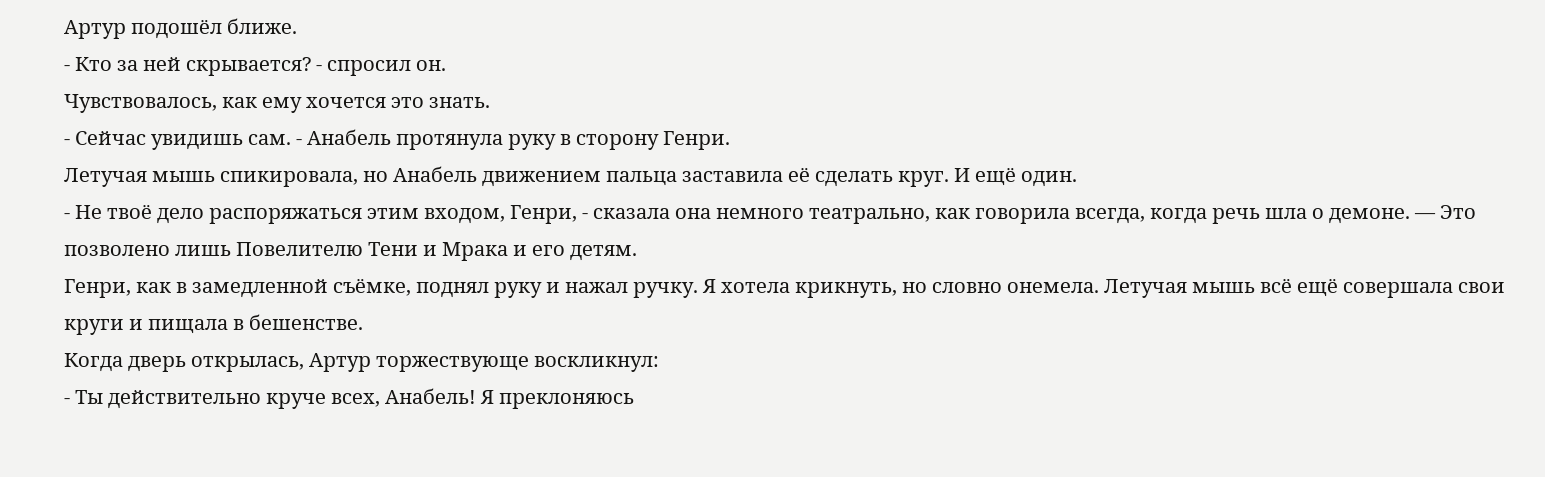Артур подошёл ближе.
- Кто за ней скрывается? - спросил он.
Чувствовалось, как ему хочется это знать.
- Сейчас увидишь сам. - Анабель протянула руку в сторону Генри.
Летучая мышь спикировала, но Анабель движением пальца заставила её сделать круг. И ещё один.
- Не твоё дело распоряжаться этим входом, Генри, - сказала она немного театрально, как говорила всегда, когда речь шла о демоне. — Это позволено лишь Повелителю Тени и Мрака и его детям.
Генри, как в замедленной съёмке, поднял руку и нажал ручку. Я хотела крикнуть, но словно онемела. Летучая мышь всё ещё совершала свои круги и пищала в бешенстве.
Когда дверь открылась, Артур торжествующе воскликнул:
- Ты действительно круче всех, Анабель! Я преклоняюсь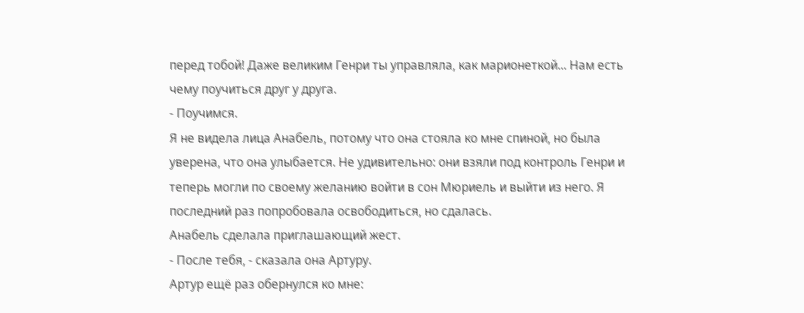перед тобой! Даже великим Генри ты управляла, как марионеткой... Нам есть чему поучиться друг у друга.
- Поучимся.
Я не видела лица Анабель, потому что она стояла ко мне спиной, но была уверена, что она улыбается. Не удивительно: они взяли под контроль Генри и теперь могли по своему желанию войти в сон Мюриель и выйти из него. Я последний раз попробовала освободиться, но сдалась.
Анабель сделала приглашающий жест.
- После тебя, - сказала она Артуру.
Артур ещё раз обернулся ко мне: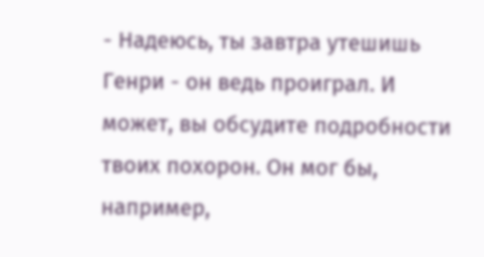- Надеюсь, ты завтра утешишь Генри - он ведь проиграл. И может, вы обсудите подробности твоих похорон. Он мог бы, например,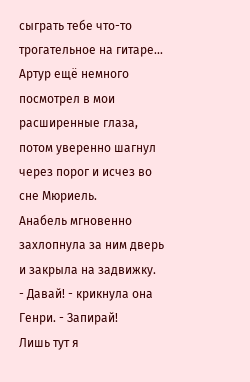сыграть тебе что-то трогательное на гитаре...
Артур ещё немного посмотрел в мои расширенные глаза, потом уверенно шагнул через порог и исчез во сне Мюриель.
Анабель мгновенно захлопнула за ним дверь и закрыла на задвижку.
- Давай! - крикнула она Генри. - Запирай!
Лишь тут я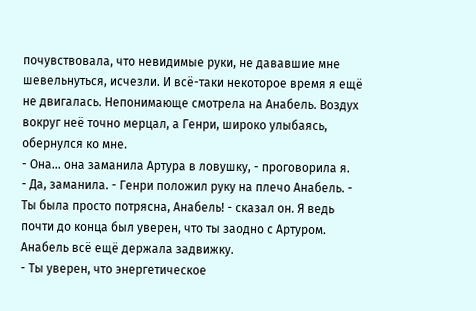почувствовала, что невидимые руки, не дававшие мне шевельнуться, исчезли. И всё-таки некоторое время я ещё не двигалась. Непонимающе смотрела на Анабель. Воздух вокруг неё точно мерцал, а Генри, широко улыбаясь, обернулся ко мне.
- Она... она заманила Артура в ловушку, - проговорила я.
- Да, заманила. - Генри положил руку на плечо Анабель. - Ты была просто потрясна, Анабель! - сказал он. Я ведь почти до конца был уверен, что ты заодно с Артуром.
Анабель всё ещё держала задвижку.
- Ты уверен, что энергетическое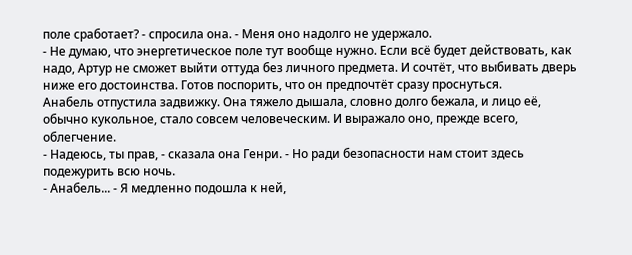поле сработает? - спросила она. - Меня оно надолго не удержало.
- Не думаю, что энергетическое поле тут вообще нужно. Если всё будет действовать, как надо, Артур не сможет выйти оттуда без личного предмета. И сочтёт, что выбивать дверь ниже его достоинства. Готов поспорить, что он предпочтёт сразу проснуться.
Анабель отпустила задвижку. Она тяжело дышала, словно долго бежала, и лицо её, обычно кукольное, стало совсем человеческим. И выражало оно, прежде всего, облегчение.
- Надеюсь, ты прав, - сказала она Генри. - Но ради безопасности нам стоит здесь подежурить всю ночь.
- Анабель... - Я медленно подошла к ней,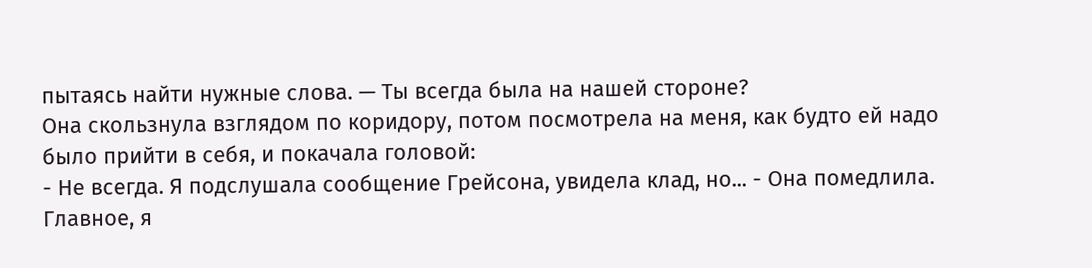пытаясь найти нужные слова. — Ты всегда была на нашей стороне?
Она скользнула взглядом по коридору, потом посмотрела на меня, как будто ей надо было прийти в себя, и покачала головой:
- Не всегда. Я подслушала сообщение Грейсона, увидела клад, но... - Она помедлила. Главное, я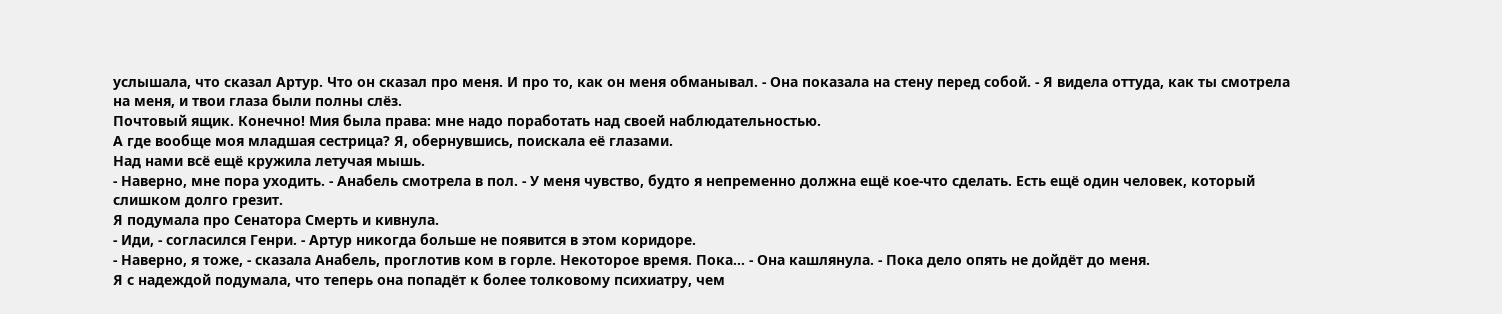услышала, что сказал Артур. Что он сказал про меня. И про то, как он меня обманывал. - Она показала на стену перед собой. - Я видела оттуда, как ты смотрела на меня, и твои глаза были полны слёз.
Почтовый ящик. Конечно! Мия была права: мне надо поработать над своей наблюдательностью.
А где вообще моя младшая сестрица? Я, обернувшись, поискала её глазами.
Над нами всё ещё кружила летучая мышь.
- Наверно, мне пора уходить. - Анабель смотрела в пол. - У меня чувство, будто я непременно должна ещё кое-что сделать. Есть ещё один человек, который слишком долго грезит.
Я подумала про Сенатора Смерть и кивнула.
- Иди, - согласился Генри. - Артур никогда больше не появится в этом коридоре.
- Наверно, я тоже, - сказала Анабель, проглотив ком в горле. Некоторое время. Пока... - Она кашлянула. - Пока дело опять не дойдёт до меня.
Я с надеждой подумала, что теперь она попадёт к более толковому психиатру, чем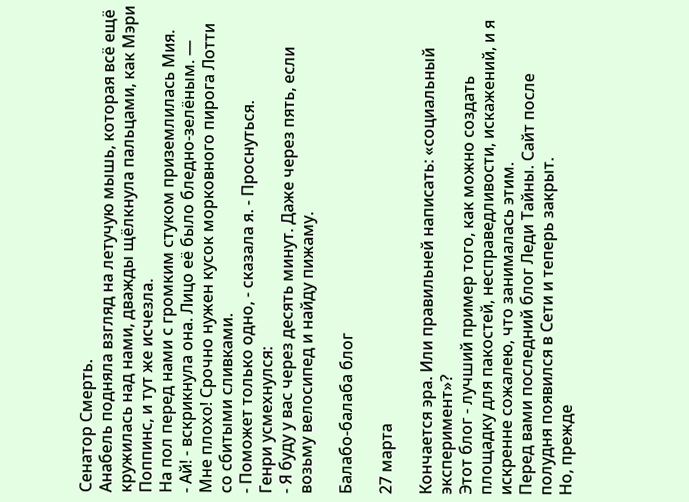Сенатор Смерть.
Анабель подняла взгляд на летучую мышь, которая всё ещё кружилась над нами, дважды щёлкнула пальцами, как Мэри Поппинс, и тут же исчезла.
На пол перед нами с громким стуком приземлилась Мия.
- Ай! - вскрикнула она. Лицо её было бледно-зелёным. — Мне плохо! Срочно нужен кусок морковного пирога Лотти со сбитыми сливками.
- Поможет только одно, - сказала я. - Проснуться.
Генри усмехнулся:
- Я буду у вас через десять минут. Даже через пять, если возьму велосипед и найду пижаму.

Балабо-балаба блог

27 марта

Кончается эра. Или правильней написать: «социальный эксперимент»?
Этот блог - лучший пример того, как можно создать площадку для пакостей, несправедливости, искажений, и я искренне сожалею, что занималась этим.
Перед вами последний блог Леди Тайны. Сайт после полудня появился в Сети и теперь закрыт.
Но, прежде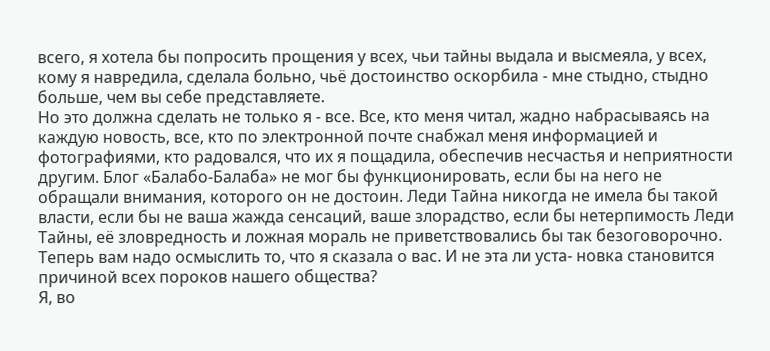всего, я хотела бы попросить прощения у всех, чьи тайны выдала и высмеяла, у всех, кому я навредила, сделала больно, чьё достоинство оскорбила - мне стыдно, стыдно больше, чем вы себе представляете.
Но это должна сделать не только я - все. Все, кто меня читал, жадно набрасываясь на каждую новость, все, кто по электронной почте снабжал меня информацией и фотографиями, кто радовался, что их я пощадила, обеспечив несчастья и неприятности другим. Блог «Балабо-Балаба» не мог бы функционировать, если бы на него не обращали внимания, которого он не достоин. Леди Тайна никогда не имела бы такой власти, если бы не ваша жажда сенсаций, ваше злорадство, если бы нетерпимость Леди Тайны, её зловредность и ложная мораль не приветствовались бы так безоговорочно.
Теперь вам надо осмыслить то, что я сказала о вас. И не эта ли уста- новка становится причиной всех пороков нашего общества?
Я, во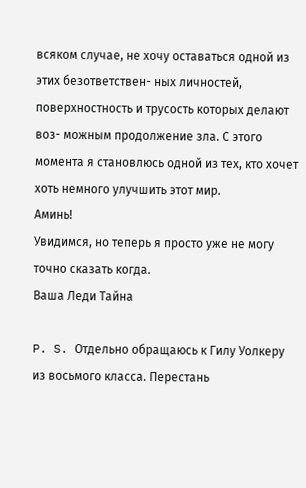всяком случае, не хочу оставаться одной из этих безответствен- ных личностей, поверхностность и трусость которых делают воз- можным продолжение зла. С этого момента я становлюсь одной из тех, кто хочет хоть немного улучшить этот мир.
Аминь!
Увидимся, но теперь я просто уже не могу точно сказать когда.
Ваша Леди Тайна

P. S. Отдельно обращаюсь к Гилу Уолкеру из восьмого класса. Перестань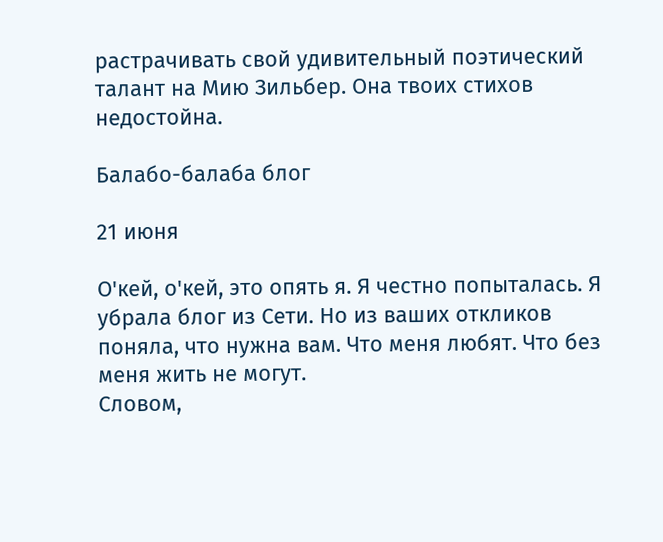растрачивать свой удивительный поэтический талант на Мию Зильбер. Она твоих стихов недостойна.

Балабо-балаба блог

21 июня

О'кей, о'кей, это опять я. Я честно попыталась. Я убрала блог из Сети. Но из ваших откликов поняла, что нужна вам. Что меня любят. Что без меня жить не могут.
Словом,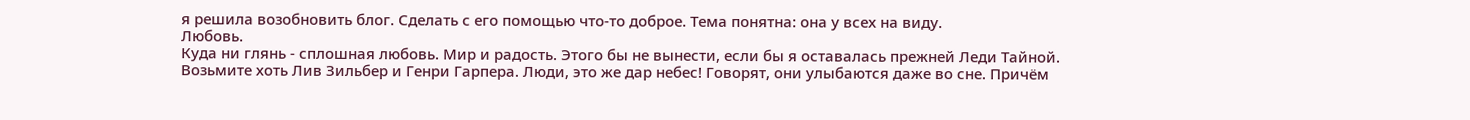я решила возобновить блог. Сделать с его помощью что-то доброе. Тема понятна: она у всех на виду.
Любовь.
Куда ни глянь - сплошная любовь. Мир и радость. Этого бы не вынести, если бы я оставалась прежней Леди Тайной.
Возьмите хоть Лив Зильбер и Генри Гарпера. Люди, это же дар небес! Говорят, они улыбаются даже во сне. Причём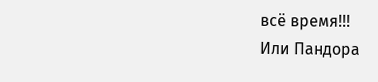всё время!!!
Или Пандора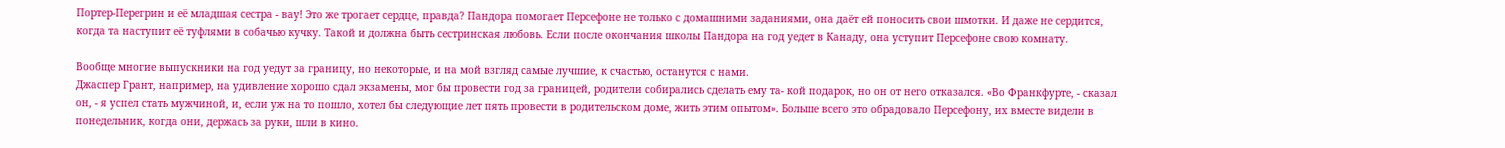Портер-Перегрин и её младшая сестра - вау! Это же трогает сердце, правда? Пандора помогает Персефоне не только с домашними заданиями, она даёт ей поносить свои шмотки. И даже не сердится, когда та наступит её туфлями в собачью кучку. Такой и должна быть сестринская любовь. Если после окончания школы Пандора на год уедет в Канаду, она уступит Персефоне свою комнату.

Вообще многие выпускники на год уедут за границу, но некоторые, и на мой взгляд самые лучшие, к счастью, останутся с нами.
Джаспер Грант, например, на удивление хорошо сдал экзамены, мог бы провести год за границей, родители собирались сделать ему та- кой подарок, но он от него отказался. «Во Франкфурте, - сказал он, - я успел стать мужчиной, и, если уж на то пошло, хотел бы следующие лет пять провести в родительском доме, жить этим опытом». Больше всего это обрадовало Персефону, их вместе видели в понедельник, когда они, держась за руки, шли в кино.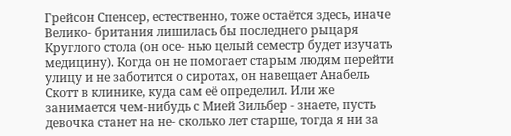Грейсон Спенсер, естественно, тоже остаётся здесь, иначе Велико- британия лишилась бы последнего рыцаря Круглого стола (он осе- нью целый семестр будет изучать медицину). Когда он не помогает старым людям перейти улицу и не заботится о сиротах, он навещает Анабель Скотт в клинике, куда сам её определил. Или же занимается чем-нибудь с Мией Зильбер - знаете, пусть девочка станет на не- сколько лет старше, тогда я ни за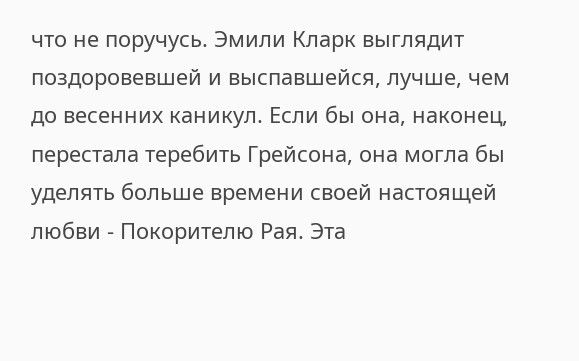что не поручусь. Эмили Кларк выглядит поздоровевшей и выспавшейся, лучше, чем до весенних каникул. Если бы она, наконец, перестала теребить Грейсона, она могла бы уделять больше времени своей настоящей любви - Покорителю Рая. Эта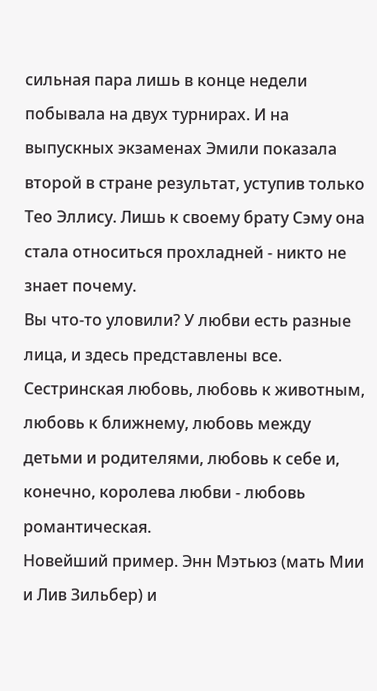сильная пара лишь в конце недели побывала на двух турнирах. И на выпускных экзаменах Эмили показала второй в стране результат, уступив только Тео Эллису. Лишь к своему брату Сэму она стала относиться прохладней - никто не знает почему.
Вы что-то уловили? У любви есть разные лица, и здесь представлены все. Сестринская любовь, любовь к животным, любовь к ближнему, любовь между детьми и родителями, любовь к себе и, конечно, королева любви - любовь романтическая.
Новейший пример. Энн Мэтьюз (мать Мии и Лив Зильбер) и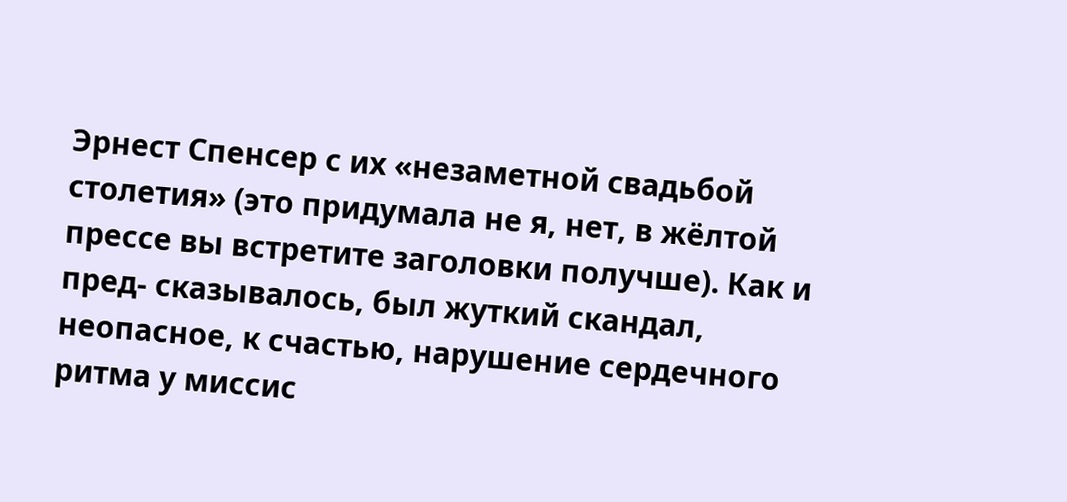Эрнест Спенсер с их «незаметной свадьбой столетия» (это придумала не я, нет, в жёлтой прессе вы встретите заголовки получше). Как и пред- сказывалось, был жуткий скандал, неопасное, к счастью, нарушение сердечного ритма у миссис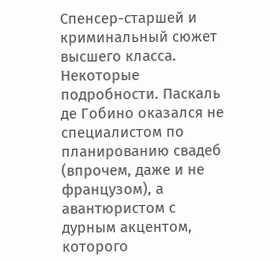Спенсер-старшей и криминальный сюжет высшего класса.
Некоторые подробности. Паскаль де Гобино оказался не специалистом по планированию свадеб (впрочем, даже и не французом), а авантюристом с дурным акцентом, которого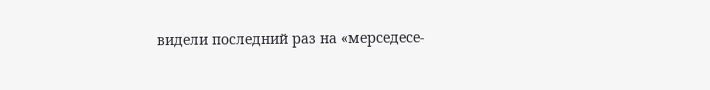видели последний раз на «мерседесе-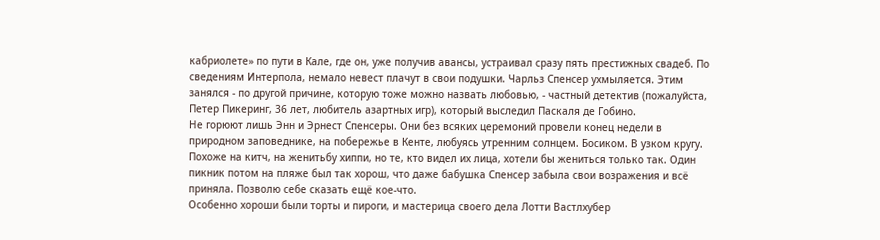кабриолете» по пути в Кале, где он, уже получив авансы, устраивал сразу пять престижных свадеб. По сведениям Интерпола, немало невест плачут в свои подушки. Чарльз Спенсер ухмыляется. Этим занялся - по другой причине, которую тоже можно назвать любовью, - частный детектив (пожалуйста, Петер Пикеринг, 36 лет, любитель азартных игр), который выследил Паскаля де Гобино.
Не горюют лишь Энн и Эрнест Спенсеры. Они без всяких церемоний провели конец недели в природном заповеднике, на побережье в Кенте, любуясь утренним солнцем. Босиком. В узком кругу. Похоже на китч, на женитьбу хиппи, но те, кто видел их лица, хотели бы жениться только так. Один пикник потом на пляже был так хорош, что даже бабушка Спенсер забыла свои возражения и всё приняла. Позволю себе сказать ещё кое-что.
Особенно хороши были торты и пироги, и мастерица своего дела Лотти Вастлхубер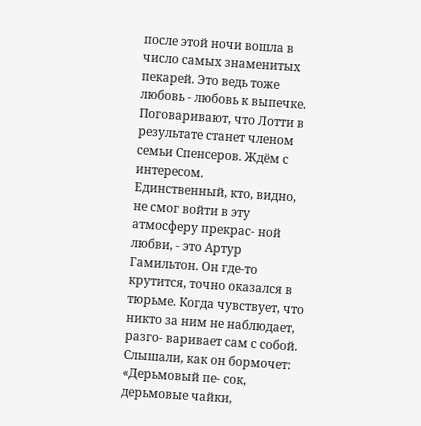после этой ночи вошла в число самых знаменитых пекарей. Это ведь тоже любовь - любовь к выпечке. Поговаривают, что Лотти в результате станет членом семьи Спенсеров. Ждём с интересом.
Единственный, кто, видно, не смог войти в эту атмосферу прекрас- ной любви, - это Артур Гамильтон. Он где-то крутится, точно оказался в тюрьме. Когда чувствует, что никто за ним не наблюдает, разго- варивает сам с собой. Слышали, как он бормочет: «Дерьмовый пе- сок, дерьмовые чайки,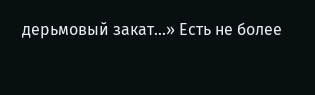дерьмовый закат...» Есть не более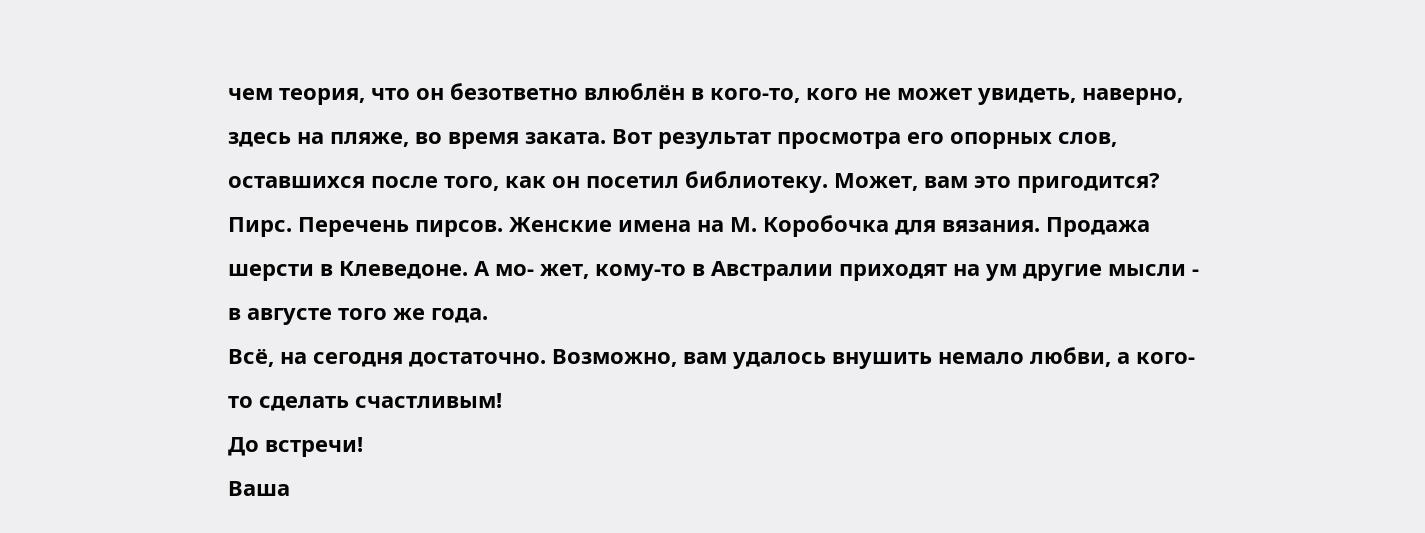чем теория, что он безответно влюблён в кого-то, кого не может увидеть, наверно, здесь на пляже, во время заката. Вот результат просмотра его опорных слов, оставшихся после того, как он посетил библиотеку. Может, вам это пригодится? Пирс. Перечень пирсов. Женские имена на М. Коробочка для вязания. Продажа шерсти в Клеведоне. А мо- жет, кому-то в Австралии приходят на ум другие мысли - в августе того же года.
Всё, на сегодня достаточно. Возможно, вам удалось внушить немало любви, а кого-то сделать счастливым!
До встречи!
Ваша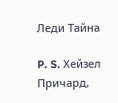Леди Тайна

P. S. Хейзел Причард,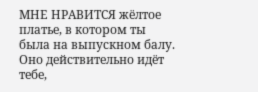МНЕ НРАВИТСЯ жёлтое платье, в котором ты была на выпускном балу. Оно действительно идёт тебе,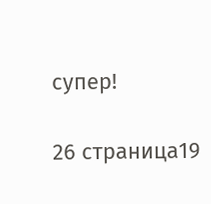супер!

26 страница19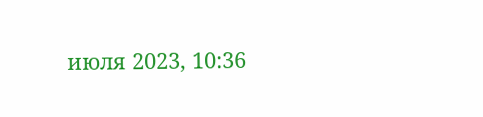июля 2023, 10:36